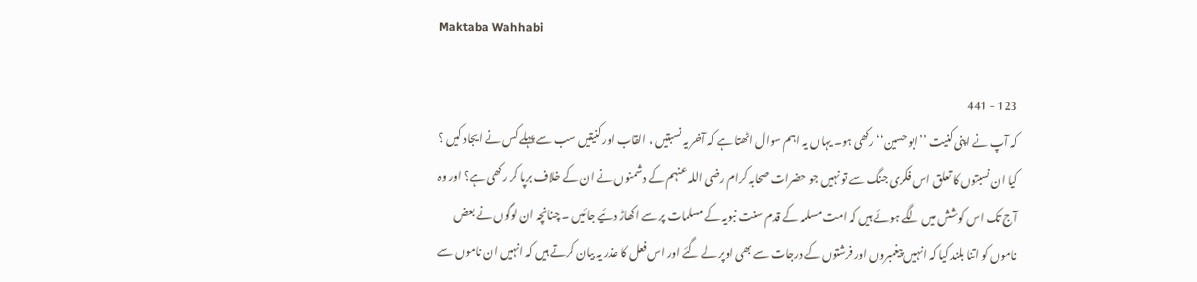Maktaba Wahhabi

123 - 441
کہ آپ نے اپنی کنیت ’’ابو حسین‘‘ رکھی ہو۔ یہاں یہ اہم سوال اٹھتا ہے کہ آخر یہ نسبتیں ، القاب اور کنیتیں سب سے پہلے کس نے ایجاد کیں ؟ کیا ان نسبتوں کا تعلق اس فکری جنگ سے تو نہیں جو حضرات صحابہ کرام رضی اللہ عنہم کے دشمنوں نے ان کے خلاف برپا کر رکھی ہے؟ اور وہ آج تک اس کوشش میں لگے ہوئے ہیں کہ امت مسلمہ کے قدم سنت نبویہ کے مسلمات پر سے اکھاڑ دئیے جائیں ۔ چنانچہ ان لوگوں نے بعض ناموں کو اتنا بلند کیا کہ انہیں پیغمبروں اور فرشتوں کے درجات سے بھی اوپر لے گئے اور اس فعل کا عذر یہ بیان کرتے ہیں کہ انہیں ان ناموں سے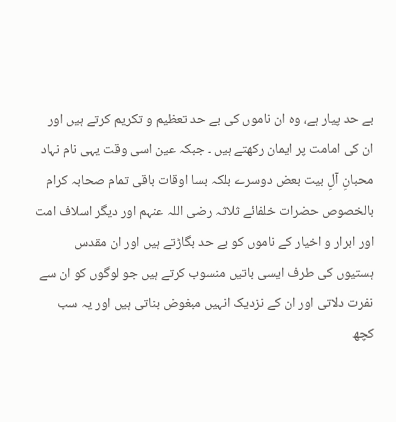بے حد پیار ہے، وہ ان ناموں کی بے حد تعظیم و تکریم کرتے ہیں اور ان کی امامت پر ایمان رکھتے ہیں ۔ جبکہ عین اسی وقت یہی نام نہاد محبانِ آلِ بیت بعض دوسرے بلکہ بسا اوقات باقی تمام صحابہ کرام بالخصوص حضرات خلفائے ثلاثہ رضی اللہ عنہم اور دیگر اسلاف امت اور ابرار و اخیار کے ناموں کو بے حد بگاڑتے ہیں اور ان مقدس ہستیوں کی طرف ایسی باتیں منسوب کرتے ہیں جو لوگوں کو ان سے نفرت دلاتی اور ان کے نزدیک انہیں مبغوض بناتی ہیں اور یہ سب کچھ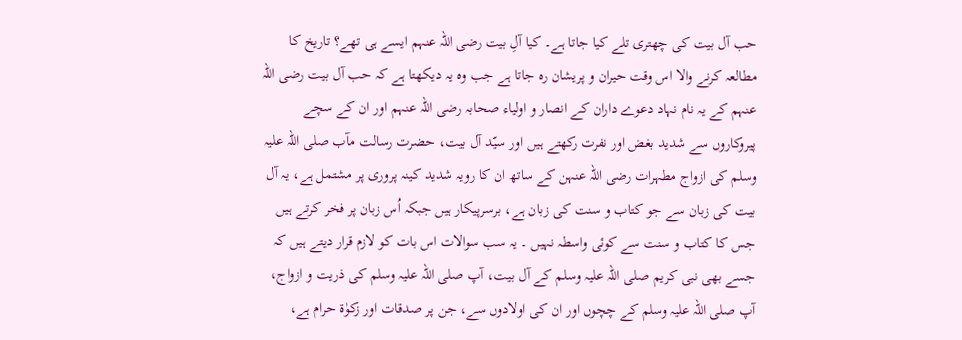حب آل بیت کی چھتری تلے کیا جاتا ہے۔ کیا آلِ بیت رضی اللہ عنہم ایسے ہی تھے؟ تاریخ کا مطالعہ کرنے والا اس وقت حیران و پریشان رہ جاتا ہے جب وہ یہ دیکھتا ہے کہ حب آل بیت رضی اللہ عنہم کے یہ نام نہاد دعوے داران کے انصار و اولیاء صحابہ رضی اللہ عنہم اور ان کے سچے پیروکاروں سے شدید بغض اور نفرت رکھتے ہیں اور سیّد آل بیت، حضرت رسالت مآب صلی اللہ علیہ وسلم کی ازواج مطہرات رضی اللہ عنہن کے ساتھ ان کا رویہ شدید کینہ پروری پر مشتمل ہے، یہ آل بیت کی زبان سے جو کتاب و سنت کی زبان ہے، برسرپیکار ہیں جبکہ اُس زبان پر فخر کرتے ہیں جس کا کتاب و سنت سے کوئی واسطہ نہیں ۔ یہ سب سوالات اس بات کو لازم قرار دیتے ہیں کہ جسے بھی نبی کریم صلی اللہ علیہ وسلم کے آل بیت، آپ صلی اللہ علیہ وسلم کی ذریت و ازواج، آپ صلی اللہ علیہ وسلم کے چچوں اور ان کی اولادوں سے، جن پر صدقات اور زکوٰۃ حرام ہے،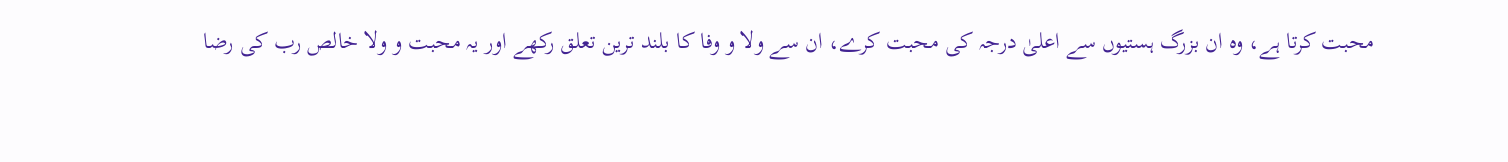محبت کرتا ہے، وہ ان بزرگ ہستیوں سے اعلیٰ درجہ کی محبت کرے، ان سے ولا و وفا کا بلند ترین تعلق رکھے اور یہ محبت و ولا خالص رب کی رضا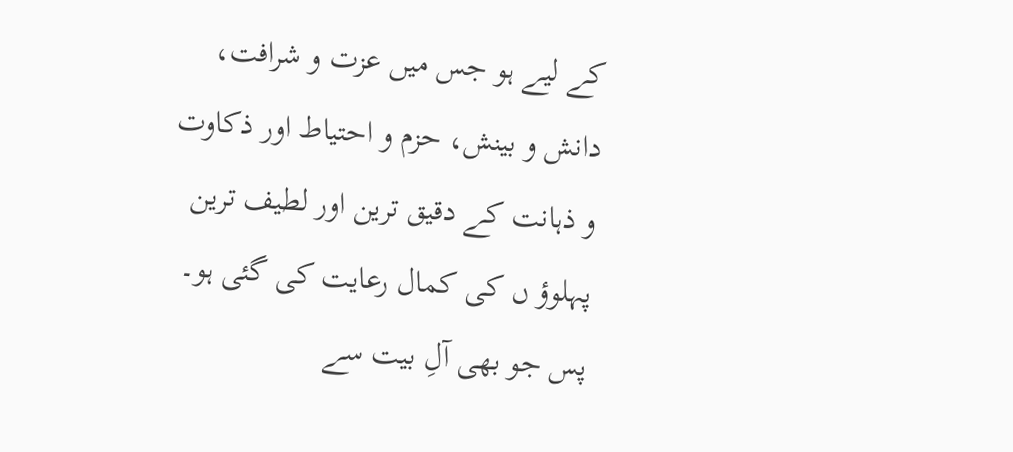کے لیے ہو جس میں عزت و شرافت، دانش و بینش، حزم و احتیاط اور ذکاوت و ذہانت کے دقیق ترین اور لطیف ترین پہلوؤ ں کی کمال رعایت کی گئی ہو۔ پس جو بھی آلِ بیت سے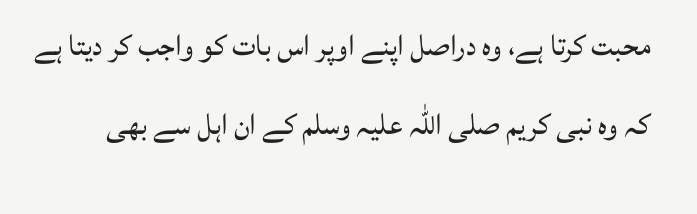محبت کرتا ہے، وہ دراصل اپنے اوپر اس بات کو واجب کر دیتا ہے کہ وہ نبی کریم صلی اللہ علیہ وسلم کے ان اہل سے بھی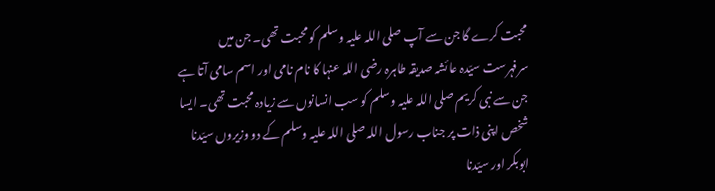محبت کرے گا جن سے آپ صلی اللہ علیہ وسلم کو محبت تھی۔ جن میں سرفہرست سیّدہ عائشہ صدیقہ طاہرہ رضی اللہ عنہا کا نام نامی اور اسم سامی آتا ہے جن سے نبی کریم صلی اللہ علیہ وسلم کو سب انسانوں سے زیادہ محبت تھی۔ ایسا شخص اپنی ذات پر جناب رسول اللہ صلی اللہ علیہ وسلم کے دو وزیروں سیّدنا ابوبکر اور سیّدنا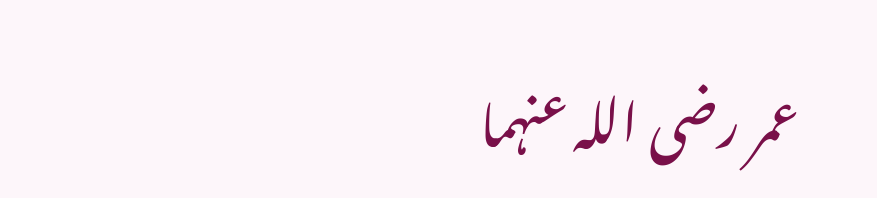عمر رضی اللہ عنہما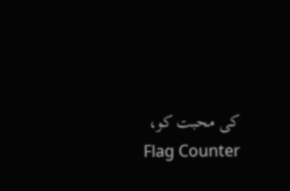کی محبت کو،
Flag Counter